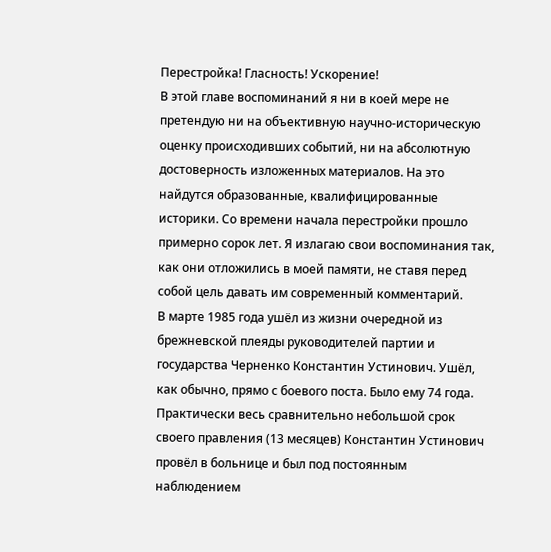Перестройка! Гласность! Ускорение!
В этой главе воспоминаний я ни в коей мере не претендую ни на объективную научно-историческую оценку происходивших событий, ни на абсолютную достоверность изложенных материалов. На это найдутся образованные, квалифицированные историки. Со времени начала перестройки прошло примерно сорок лет. Я излагаю свои воспоминания так, как они отложились в моей памяти, не ставя перед собой цель давать им современный комментарий.
В марте 1985 года ушёл из жизни очередной из брежневской плеяды руководителей партии и государства Черненко Константин Устинович. Ушёл, как обычно, прямо с боевого поста. Было ему 74 года. Практически весь сравнительно небольшой срок своего правления (13 месяцев) Константин Устинович провёл в больнице и был под постоянным наблюдением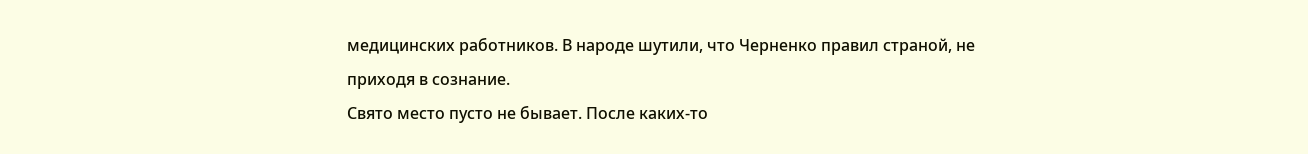медицинских работников. В народе шутили, что Черненко правил страной, не приходя в сознание.
Свято место пусто не бывает. После каких-то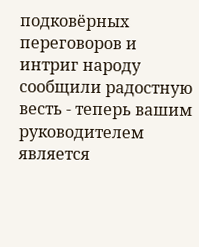подковёрных переговоров и интриг народу сообщили радостную весть - теперь вашим руководителем является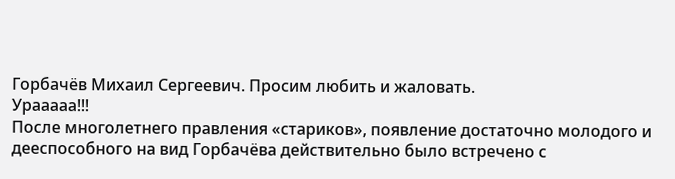Горбачёв Михаил Сергеевич. Просим любить и жаловать.
Урааааа!!!
После многолетнего правления «стариков», появление достаточно молодого и дееспособного на вид Горбачёва действительно было встречено с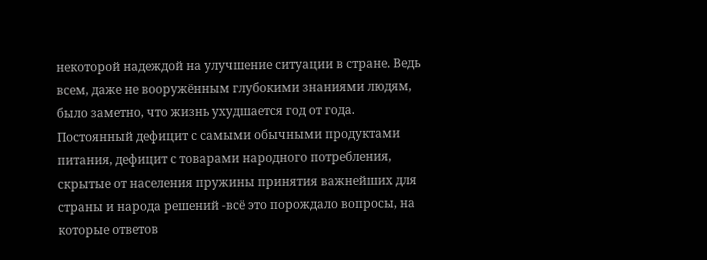некоторой надеждой на улучшение ситуации в стране. Ведь всем, даже не вооружённым глубокими знаниями людям, было заметно, что жизнь ухудшается год от года. Постоянный дефицит с самыми обычными продуктами питания, дефицит с товарами народного потребления, скрытые от населения пружины принятия важнейших для страны и народа решений -всё это порождало вопросы, на которые ответов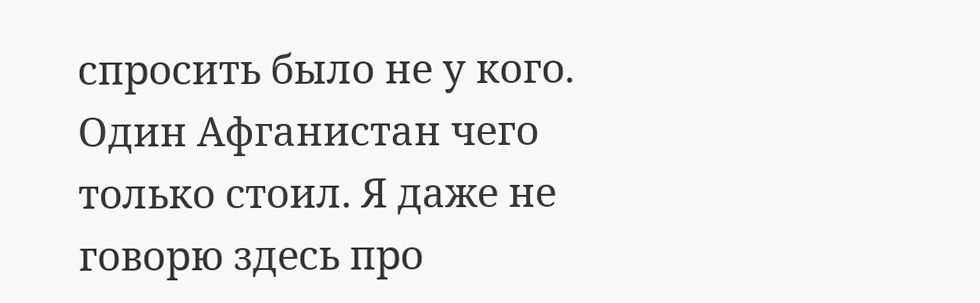спросить было не у кого.
Один Афганистан чего только стоил. Я даже не говорю здесь про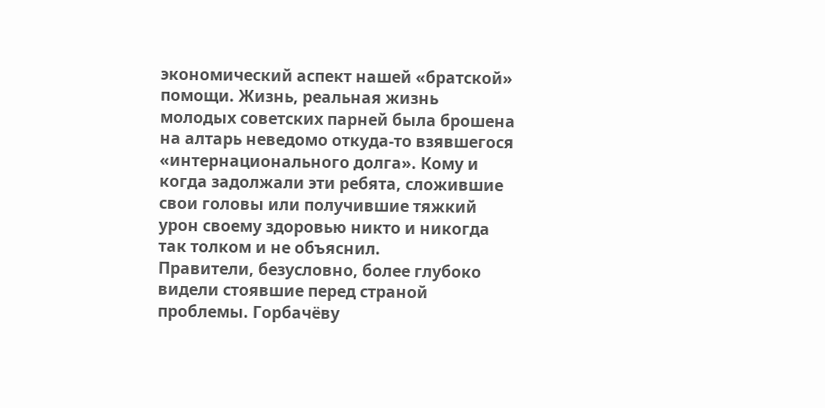экономический аспект нашей «братской» помощи. Жизнь, реальная жизнь молодых советских парней была брошена на алтарь неведомо откуда-то взявшегося «интернационального долга». Кому и когда задолжали эти ребята, сложившие свои головы или получившие тяжкий урон своему здоровью никто и никогда так толком и не объяснил.
Правители, безусловно, более глубоко видели стоявшие перед страной проблемы. Горбачёву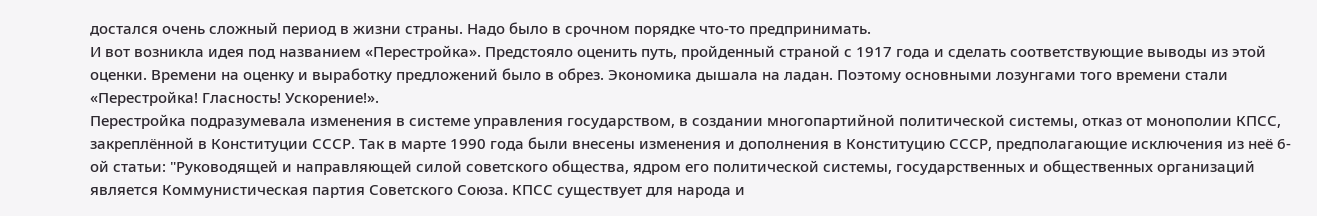достался очень сложный период в жизни страны. Надо было в срочном порядке что-то предпринимать.
И вот возникла идея под названием «Перестройка». Предстояло оценить путь, пройденный страной с 1917 года и сделать соответствующие выводы из этой оценки. Времени на оценку и выработку предложений было в обрез. Экономика дышала на ладан. Поэтому основными лозунгами того времени стали «Перестройка! Гласность! Ускорение!».
Перестройка подразумевала изменения в системе управления государством, в создании многопартийной политической системы, отказ от монополии КПСС, закреплённой в Конституции СССР. Так в марте 1990 года были внесены изменения и дополнения в Конституцию СССР, предполагающие исключения из неё 6-ой статьи: "Руководящей и направляющей силой советского общества, ядром его политической системы, государственных и общественных организаций является Коммунистическая партия Советского Союза. КПСС существует для народа и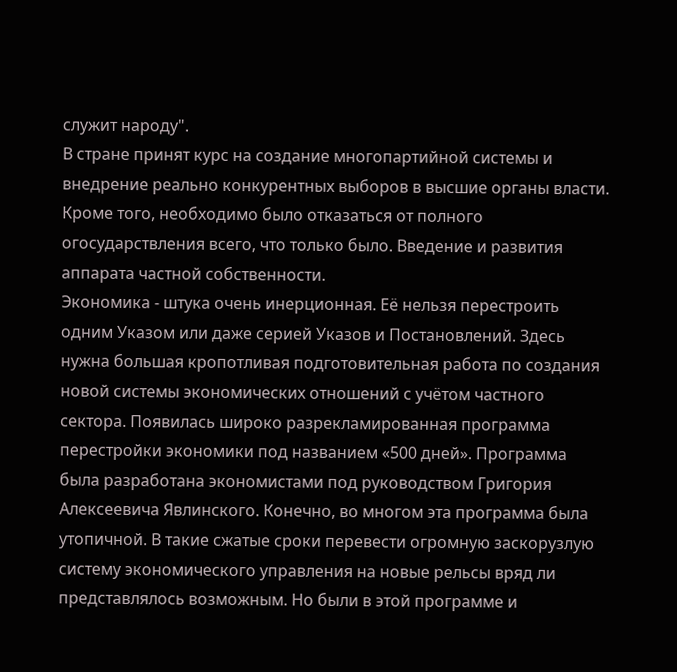служит народу".
В стране принят курс на создание многопартийной системы и внедрение реально конкурентных выборов в высшие органы власти.
Кроме того, необходимо было отказаться от полного огосударствления всего, что только было. Введение и развития аппарата частной собственности.
Экономика - штука очень инерционная. Её нельзя перестроить одним Указом или даже серией Указов и Постановлений. Здесь нужна большая кропотливая подготовительная работа по создания новой системы экономических отношений с учётом частного сектора. Появилась широко разрекламированная программа перестройки экономики под названием «500 дней». Программа была разработана экономистами под руководством Григория Алексеевича Явлинского. Конечно, во многом эта программа была утопичной. В такие сжатые сроки перевести огромную заскорузлую систему экономического управления на новые рельсы вряд ли представлялось возможным. Но были в этой программе и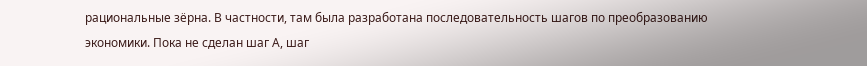рациональные зёрна. В частности, там была разработана последовательность шагов по преобразованию экономики. Пока не сделан шаг А, шаг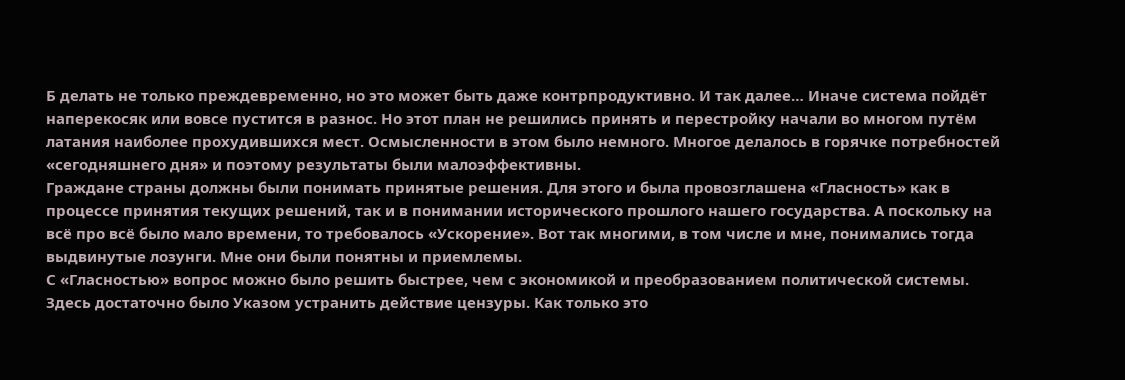Б делать не только преждевременно, но это может быть даже контрпродуктивно. И так далее… Иначе система пойдёт наперекосяк или вовсе пустится в разнос. Но этот план не решились принять и перестройку начали во многом путём латания наиболее прохудившихся мест. Осмысленности в этом было немного. Многое делалось в горячке потребностей «сегодняшнего дня» и поэтому результаты были малоэффективны.
Граждане страны должны были понимать принятые решения. Для этого и была провозглашена «Гласность» как в процессе принятия текущих решений, так и в понимании исторического прошлого нашего государства. А поскольку на всё про всё было мало времени, то требовалось «Ускорение». Вот так многими, в том числе и мне, понимались тогда выдвинутые лозунги. Мне они были понятны и приемлемы.
С «Гласностью» вопрос можно было решить быстрее, чем с экономикой и преобразованием политической системы. Здесь достаточно было Указом устранить действие цензуры. Как только это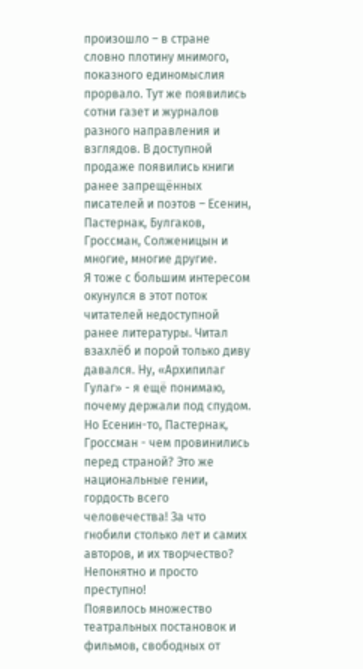произошло – в стране словно плотину мнимого, показного единомыслия прорвало. Тут же появились сотни газет и журналов разного направления и взглядов. В доступной продаже появились книги ранее запрещённых писателей и поэтов – Есенин, Пастернак, Булгаков, Гроссман, Солженицын и многие, многие другие.
Я тоже с большим интересом окунулся в этот поток читателей недоступной ранее литературы. Читал взахлёб и порой только диву давался. Ну, «Архипилаг Гулаг» - я ещё понимаю, почему держали под спудом. Но Есенин-то, Пастернак, Гроссман - чем провинились перед страной? Это же национальные гении, гордость всего человечества! За что гнобили столько лет и самих авторов, и их творчество? Непонятно и просто преступно!
Появилось множество театральных постановок и фильмов, свободных от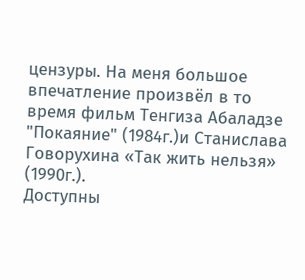цензуры. На меня большое впечатление произвёл в то время фильм Тенгиза Абаладзе "Покаяние" (1984г.)и Станислава Говорухина «Так жить нельзя» (1990г.).
Доступны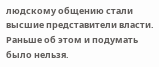людскому общению стали высшие представители власти. Раньше об этом и подумать было нельзя.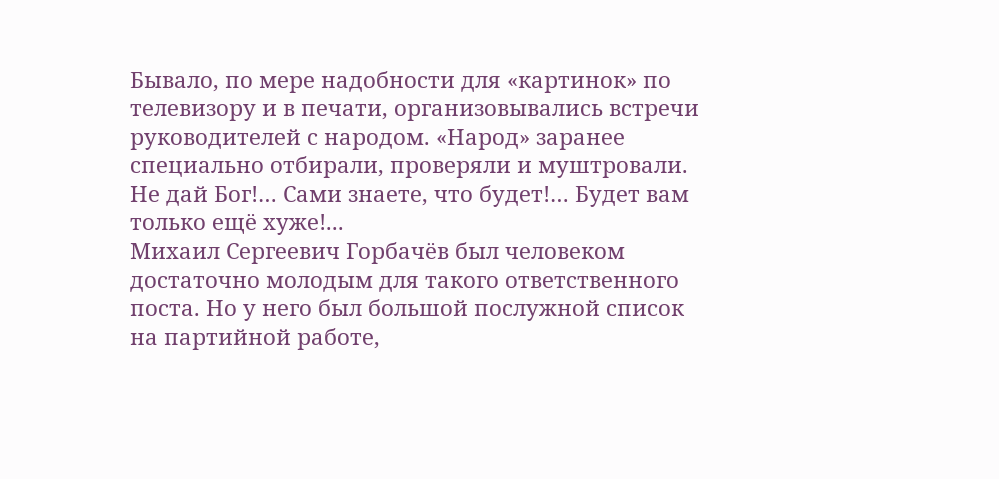Бывало, по мере надобности для «картинок» по телевизору и в печати, организовывались встречи руководителей с народом. «Народ» заранее специально отбирали, проверяли и муштровали.
Не дай Бог!… Сами знаете, что будет!… Будет вам только ещё хуже!...
Михаил Сергеевич Горбачёв был человеком достаточно молодым для такого ответственного поста. Но у него был большой послужной список на партийной работе,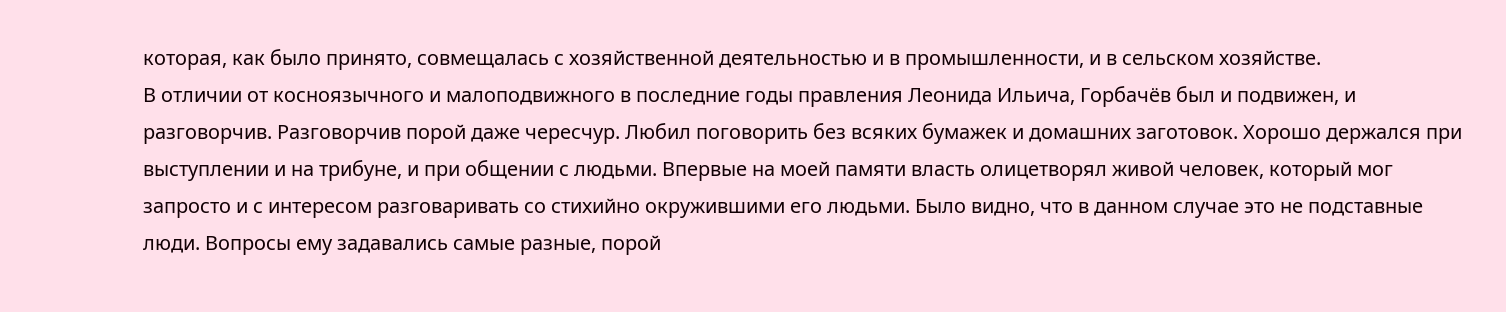которая, как было принято, совмещалась с хозяйственной деятельностью и в промышленности, и в сельском хозяйстве.
В отличии от косноязычного и малоподвижного в последние годы правления Леонида Ильича, Горбачёв был и подвижен, и разговорчив. Разговорчив порой даже чересчур. Любил поговорить без всяких бумажек и домашних заготовок. Хорошо держался при выступлении и на трибуне, и при общении с людьми. Впервые на моей памяти власть олицетворял живой человек, который мог запросто и с интересом разговаривать со стихийно окружившими его людьми. Было видно, что в данном случае это не подставные люди. Вопросы ему задавались самые разные, порой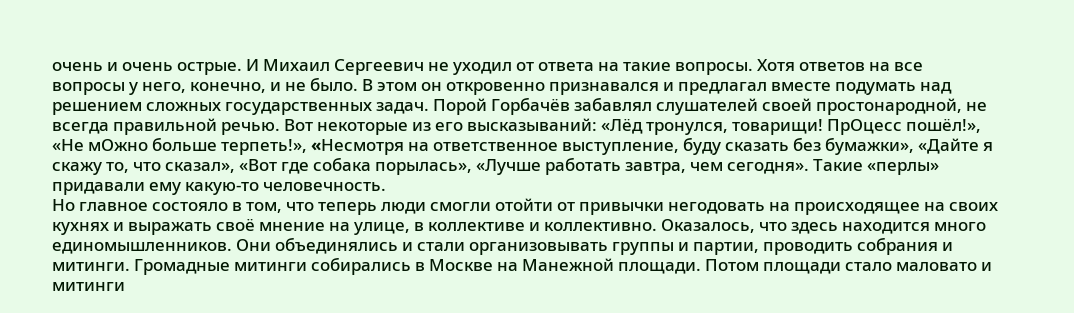очень и очень острые. И Михаил Сергеевич не уходил от ответа на такие вопросы. Хотя ответов на все вопросы у него, конечно, и не было. В этом он откровенно признавался и предлагал вместе подумать над решением сложных государственных задач. Порой Горбачёв забавлял слушателей своей простонародной, не всегда правильной речью. Вот некоторые из его высказываний: «Лёд тронулся, товарищи! ПрОцесс пошёл!», «Не мОжно больше терпеть!», «Hесмотря на ответственное выступление, буду сказать без бумажки», «Дайте я скажу то, что сказал», «Вот где собака порылась», «Лучше работать завтра, чем сегодня». Такие «перлы» придавали ему какую-то человечность.
Но главное состояло в том, что теперь люди смогли отойти от привычки негодовать на происходящее на своих кухнях и выражать своё мнение на улице, в коллективе и коллективно. Оказалось, что здесь находится много единомышленников. Они объединялись и стали организовывать группы и партии, проводить собрания и митинги. Громадные митинги собирались в Москве на Манежной площади. Потом площади стало маловато и митинги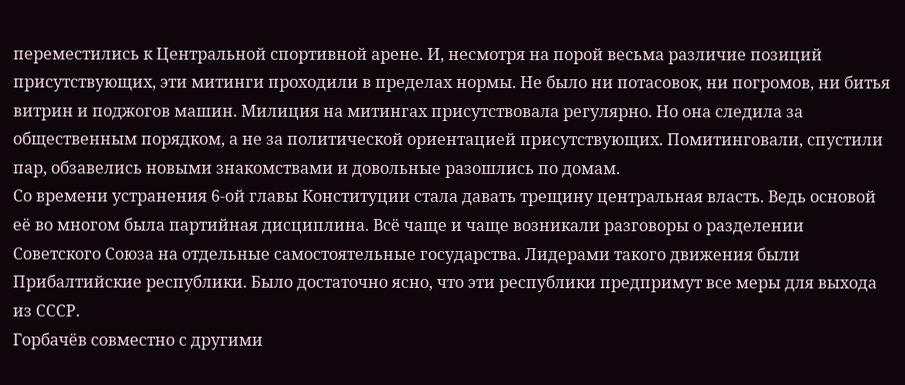переместились к Центральной спортивной арене. И, несмотря на порой весьма различие позиций присутствующих, эти митинги проходили в пределах нормы. Не было ни потасовок, ни погромов, ни битья витрин и поджогов машин. Милиция на митингах присутствовала регулярно. Но она следила за общественным порядком, а не за политической ориентацией присутствующих. Помитинговали, спустили пар, обзавелись новыми знакомствами и довольные разошлись по домам.
Со времени устранения 6-ой главы Конституции стала давать трещину центральная власть. Ведь основой её во многом была партийная дисциплина. Всё чаще и чаще возникали разговоры о разделении Советского Союза на отдельные самостоятельные государства. Лидерами такого движения были Прибалтийские республики. Было достаточно ясно, что эти республики предпримут все меры для выхода из СССР.
Горбачёв совместно с другими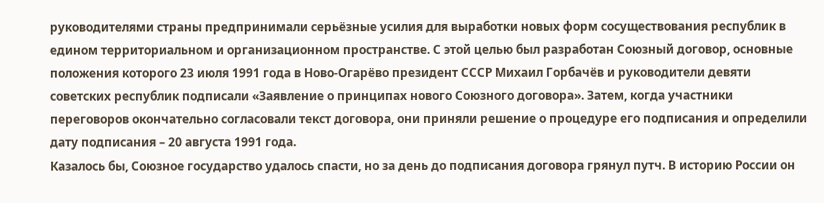руководителями страны предпринимали серьёзные усилия для выработки новых форм сосуществования республик в едином территориальном и организационном пространстве. С этой целью был разработан Союзный договор, основные положения которого 23 июля 1991 года в Ново-Огарёво президент СССР Михаил Горбачёв и руководители девяти советских республик подписали «Заявление о принципах нового Союзного договора». Затем, когда участники переговоров окончательно согласовали текст договора, они приняли решение о процедуре его подписания и определили дату подписания – 20 августа 1991 года.
Казалось бы, Союзное государство удалось спасти, но за день до подписания договора грянул путч. В историю России он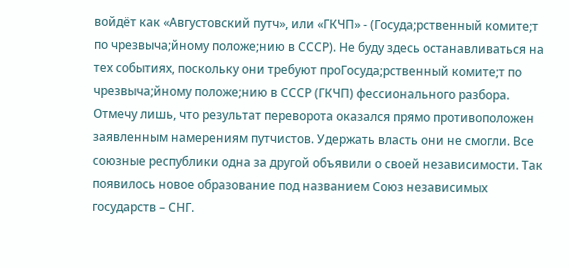войдёт как «Августовский путч», или «ГКЧП» - (Госуда;рственный комите;т по чрезвыча;йному положе;нию в СССР). Не буду здесь останавливаться на тех событиях, поскольку они требуют проГосуда;рственный комите;т по чрезвыча;йному положе;нию в СССР (ГКЧП) фессионального разбора. Отмечу лишь, что результат переворота оказался прямо противоположен заявленным намерениям путчистов. Удержать власть они не смогли. Все союзные республики одна за другой объявили о своей независимости. Так появилось новое образование под названием Союз независимых государств – СНГ.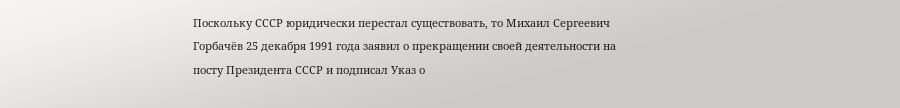Поскольку СССР юридически перестал существовать, то Михаил Сергеевич Горбачёв 25 декабря 1991 года заявил о прекращении своей деятельности на посту Президента СССР и подписал Указ о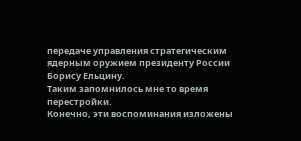передаче управления стратегическим ядерным оружием президенту России Борису Ельцину.
Таким запомнилось мне то время перестройки.
Конечно, эти воспоминания изложены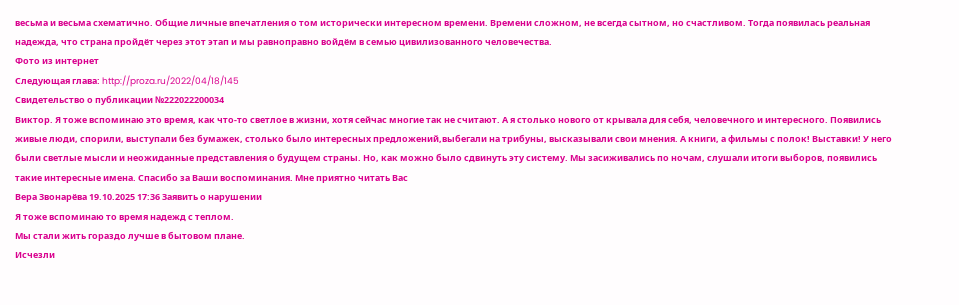весьма и весьма схематично. Общие личные впечатления о том исторически интересном времени. Времени сложном, не всегда сытном, но счастливом. Тогда появилась реальная надежда, что страна пройдёт через этот этап и мы равноправно войдём в семью цивилизованного человечества.
Фото из интернет
Следующая глава: http://proza.ru/2022/04/18/145
Свидетельство о публикации №222022200034
Виктор. Я тоже вспоминаю это время, как что-то светлое в жизни, хотя сейчас многие так не считают. А я столько нового от крывала для себя, человечного и интересного. Появились живые люди, спорили, выступали без бумажек, столько было интересных предложений,выбегали на трибуны, высказывали свои мнения. А книги, а фильмы с полок! Выставки! У него были светлые мысли и неожиданные представления о будущем страны. Но, как можно было сдвинуть эту систему. Мы засиживались по ночам, слушали итоги выборов, появились такие интересные имена. Спасибо за Ваши воспоминания. Мне приятно читать Вас
Вера Звонарёва 19.10.2025 17:36 Заявить о нарушении
Я тоже вспоминаю то время надежд с теплом.
Мы стали жить гораздо лучше в бытовом плане.
Исчезли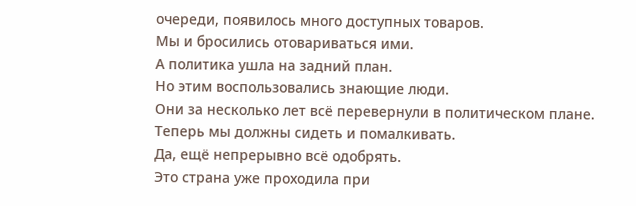очереди, появилось много доступных товаров.
Мы и бросились отовариваться ими.
А политика ушла на задний план.
Но этим воспользовались знающие люди.
Они за несколько лет всё перевернули в политическом плане.
Теперь мы должны сидеть и помалкивать.
Да, ещё непрерывно всё одобрять.
Это страна уже проходила при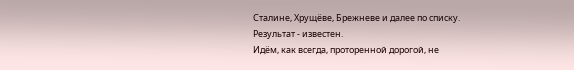Сталине, Хрущёве, Брежневе и далее по списку.
Результат - известен.
Идём, как всегда, проторенной дорогой, не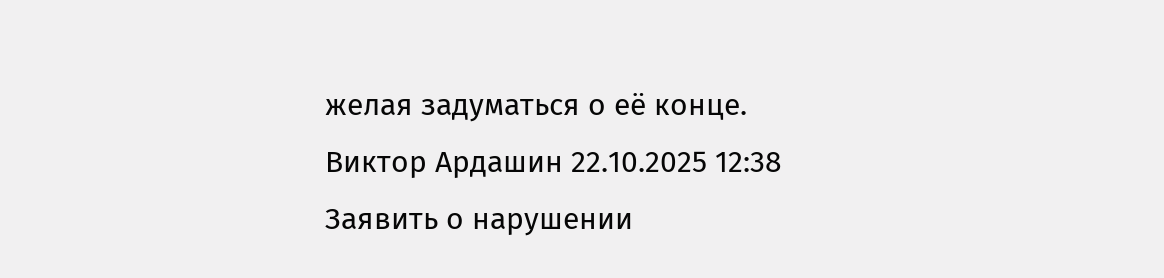желая задуматься о её конце.
Виктор Ардашин 22.10.2025 12:38 Заявить о нарушении